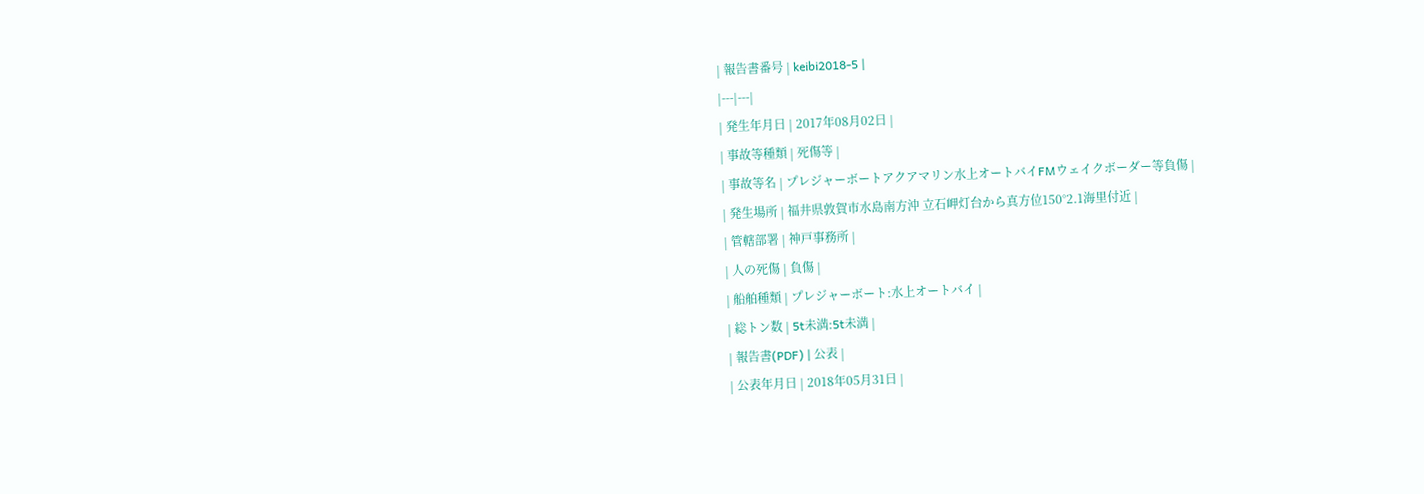| 報告書番号 | keibi2018-5 |
|---|---|
| 発生年月日 | 2017年08月02日 |
| 事故等種類 | 死傷等 |
| 事故等名 | プレジャーボートアクアマリン水上オートバイFMウェイクボーダー等負傷 |
| 発生場所 | 福井県敦賀市水島南方沖 立石岬灯台から真方位150°2.1海里付近 |
| 管轄部署 | 神戸事務所 |
| 人の死傷 | 負傷 |
| 船舶種類 | プレジャーボート:水上オートバイ |
| 総トン数 | 5t未満:5t未満 |
| 報告書(PDF) | 公表 |
| 公表年月日 | 2018年05月31日 |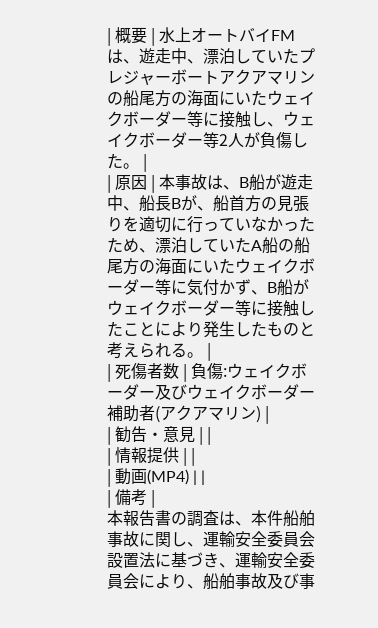| 概要 | 水上オートバイFMは、遊走中、漂泊していたプレジャーボートアクアマリンの船尾方の海面にいたウェイクボーダー等に接触し、ウェイクボーダー等2人が負傷した。 |
| 原因 | 本事故は、B船が遊走中、船長Bが、船首方の見張りを適切に行っていなかったため、漂泊していたA船の船尾方の海面にいたウェイクボーダー等に気付かず、B船がウェイクボーダー等に接触したことにより発生したものと考えられる。 |
| 死傷者数 | 負傷:ウェイクボーダー及びウェイクボーダー補助者(アクアマリン) |
| 勧告・意見 | |
| 情報提供 | |
| 動画(MP4) | |
| 備考 |
本報告書の調査は、本件船舶事故に関し、運輸安全委員会設置法に基づき、運輸安全委員会により、船舶事故及び事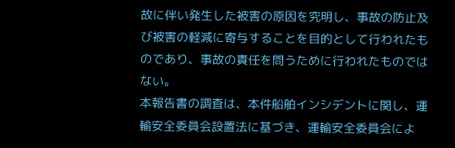故に伴い発生した被害の原因を究明し、事故の防止及び被害の軽減に寄与することを目的として行われたものであり、事故の責任を問うために行われたものではない。
本報告書の調査は、本件船舶インシデントに関し、運輸安全委員会設置法に基づき、運輸安全委員会によ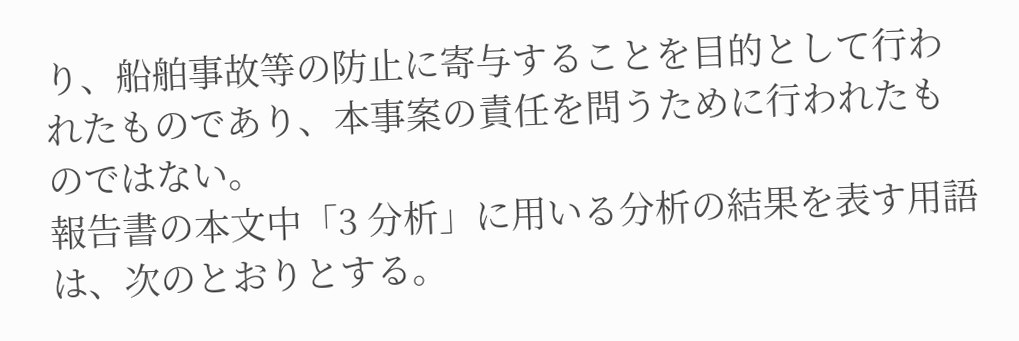り、船舶事故等の防止に寄与することを目的として行われたものであり、本事案の責任を問うために行われたものではない。
報告書の本文中「3 分析」に用いる分析の結果を表す用語は、次のとおりとする。